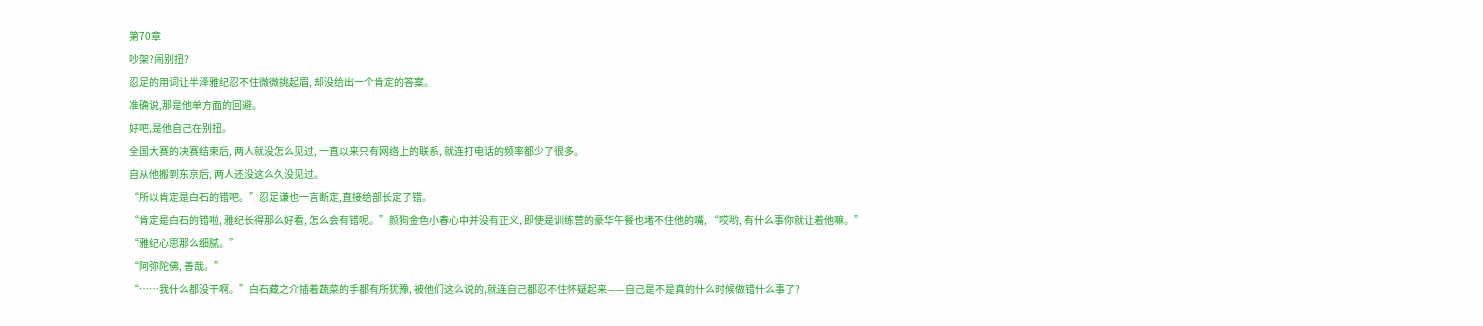第70章
吵架?闹别扭?
忍足的用词让半泽雅纪忍不住微微挑起眉, 却没给出一个肯定的答案。
准确说,那是他单方面的回避。
好吧,是他自己在别扭。
全国大赛的决赛结束后, 两人就没怎么见过, 一直以来只有网络上的联系, 就连打电话的频率都少了很多。
自从他搬到东京后, 两人还没这么久没见过。
“所以肯定是白石的错吧。”忍足谦也一言断定,直接给部长定了错。
“肯定是白石的错啦, 雅纪长得那么好看, 怎么会有错呢。”颜狗金色小春心中并没有正义, 即使是训练营的豪华午餐也堵不住他的嘴, “哎哟, 有什么事你就让着他嘛。”
“雅纪心思那么细腻。”
“阿弥陀佛, 善哉。”
“……我什么都没干啊。”白石藏之介插着蔬菜的手都有所犹豫, 被他们这么说的,就连自己都忍不住怀疑起来——自己是不是真的什么时候做错什么事了?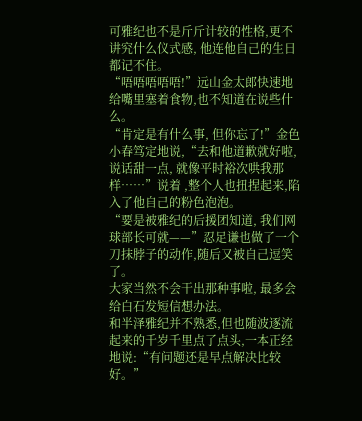可雅纪也不是斤斤计较的性格,更不讲究什么仪式感, 他连他自己的生日都记不住。
“唔唔唔唔唔!”远山金太郎快速地给嘴里塞着食物,也不知道在说些什么。
“肯定是有什么事, 但你忘了!”金色小春笃定地说,“去和他道歉就好啦, 说话甜一点, 就像平时裕次哄我那样……”说着 ,整个人也扭捏起来,陷入了他自己的粉色泡泡。
“要是被雅纪的后援团知道, 我们网球部长可就——”忍足谦也做了一个刀抹脖子的动作,随后又被自己逗笑了。
大家当然不会干出那种事啦, 最多会给白石发短信想办法。
和半泽雅纪并不熟悉,但也随波逐流起来的千岁千里点了点头,一本正经地说:“有问题还是早点解决比较好。”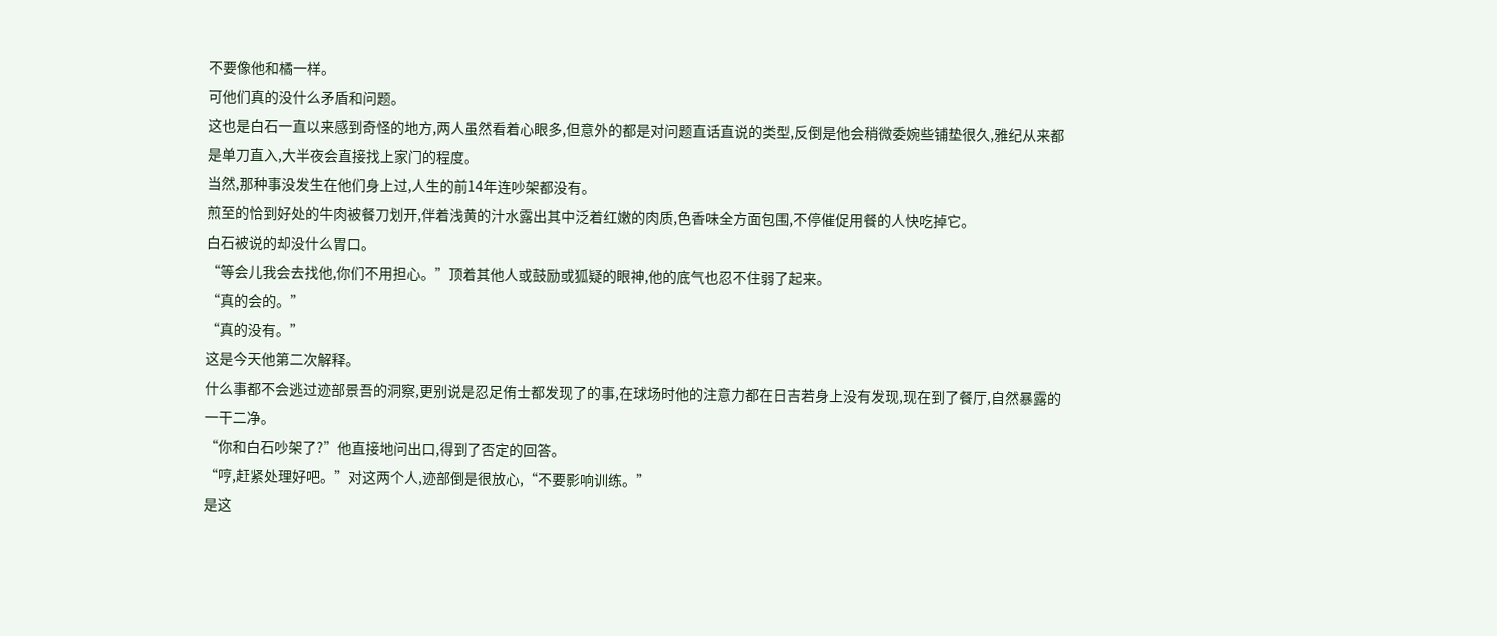不要像他和橘一样。
可他们真的没什么矛盾和问题。
这也是白石一直以来感到奇怪的地方,两人虽然看着心眼多,但意外的都是对问题直话直说的类型,反倒是他会稍微委婉些铺垫很久,雅纪从来都是单刀直入,大半夜会直接找上家门的程度。
当然,那种事没发生在他们身上过,人生的前14年连吵架都没有。
煎至的恰到好处的牛肉被餐刀划开,伴着浅黄的汁水露出其中泛着红嫩的肉质,色香味全方面包围,不停催促用餐的人快吃掉它。
白石被说的却没什么胃口。
“等会儿我会去找他,你们不用担心。”顶着其他人或鼓励或狐疑的眼神,他的底气也忍不住弱了起来。
“真的会的。”
“真的没有。”
这是今天他第二次解释。
什么事都不会逃过迹部景吾的洞察,更别说是忍足侑士都发现了的事,在球场时他的注意力都在日吉若身上没有发现,现在到了餐厅,自然暴露的一干二净。
“你和白石吵架了?”他直接地问出口,得到了否定的回答。
“哼,赶紧处理好吧。”对这两个人,迹部倒是很放心,“不要影响训练。”
是这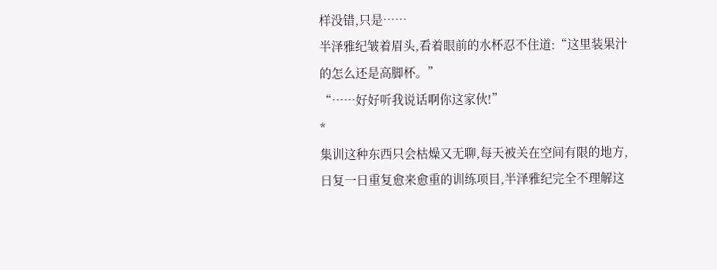样没错,只是……
半泽雅纪皱着眉头,看着眼前的水杯忍不住道:“这里装果汁的怎么还是高脚杯。”
“……好好听我说话啊你这家伙!”
*
集训这种东西只会枯燥又无聊,每天被关在空间有限的地方,日复一日重复愈来愈重的训练项目,半泽雅纪完全不理解这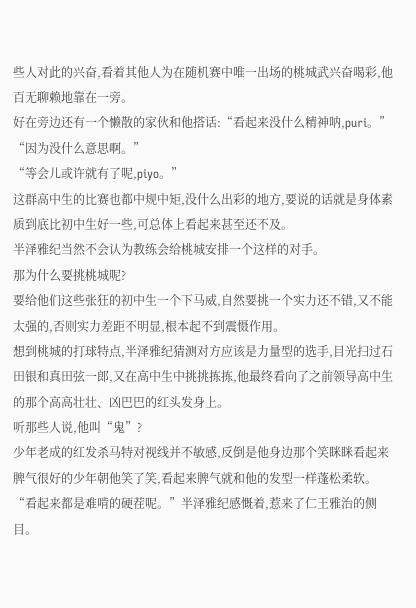些人对此的兴奋,看着其他人为在随机赛中唯一出场的桃城武兴奋喝彩,他百无聊赖地靠在一旁。
好在旁边还有一个懒散的家伙和他搭话:“看起来没什么精神呐,puri。”
“因为没什么意思啊。”
“等会儿或许就有了呢,piyo。”
这群高中生的比赛也都中规中矩,没什么出彩的地方,要说的话就是身体素质到底比初中生好一些,可总体上看起来甚至还不及。
半泽雅纪当然不会认为教练会给桃城安排一个这样的对手。
那为什么要挑桃城呢?
要给他们这些张狂的初中生一个下马威,自然要挑一个实力还不错,又不能太强的,否则实力差距不明显,根本起不到震慑作用。
想到桃城的打球特点,半泽雅纪猜测对方应该是力量型的选手,目光扫过石田银和真田弦一郎,又在高中生中挑挑拣拣,他最终看向了之前领导高中生的那个高高壮壮、凶巴巴的红头发身上。
听那些人说,他叫“鬼”?
少年老成的红发杀马特对视线并不敏感,反倒是他身边那个笑眯眯看起来脾气很好的少年朝他笑了笑,看起来脾气就和他的发型一样蓬松柔软。
“看起来都是难啃的硬茬呢。”半泽雅纪感慨着,惹来了仁王雅治的侧目。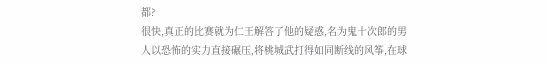都?
很快,真正的比赛就为仁王解答了他的疑惑,名为鬼十次郎的男人以恐怖的实力直接碾压,将桃城武打得如同断线的风筝,在球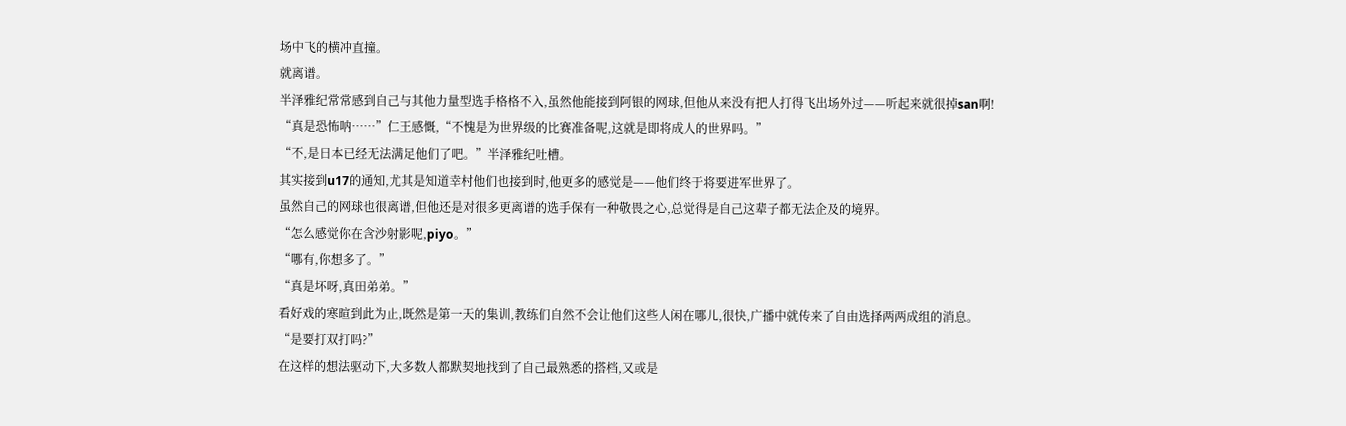场中飞的横冲直撞。
就离谱。
半泽雅纪常常感到自己与其他力量型选手格格不入,虽然他能接到阿银的网球,但他从来没有把人打得飞出场外过——听起来就很掉san啊!
“真是恐怖呐……”仁王感慨,“不愧是为世界级的比赛准备呢,这就是即将成人的世界吗。”
“不,是日本已经无法满足他们了吧。”半泽雅纪吐槽。
其实接到u17的通知,尤其是知道幸村他们也接到时,他更多的感觉是——他们终于将要进军世界了。
虽然自己的网球也很离谱,但他还是对很多更离谱的选手保有一种敬畏之心,总觉得是自己这辈子都无法企及的境界。
“怎么感觉你在含沙射影呢,piyo。”
“哪有,你想多了。”
“真是坏呀,真田弟弟。”
看好戏的寒暄到此为止,既然是第一天的集训,教练们自然不会让他们这些人闲在哪儿,很快,广播中就传来了自由选择两两成组的消息。
“是要打双打吗?”
在这样的想法驱动下,大多数人都默契地找到了自己最熟悉的搭档,又或是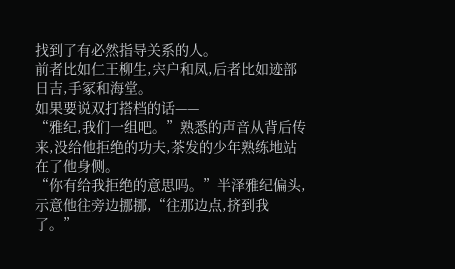找到了有必然指导关系的人。
前者比如仁王柳生,宍户和凤,后者比如迹部日吉,手冢和海堂。
如果要说双打搭档的话——
“雅纪,我们一组吧。”熟悉的声音从背后传来,没给他拒绝的功夫,茶发的少年熟练地站在了他身侧。
“你有给我拒绝的意思吗。”半泽雅纪偏头,示意他往旁边挪挪,“往那边点,挤到我了。”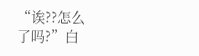“诶??怎么了吗?”白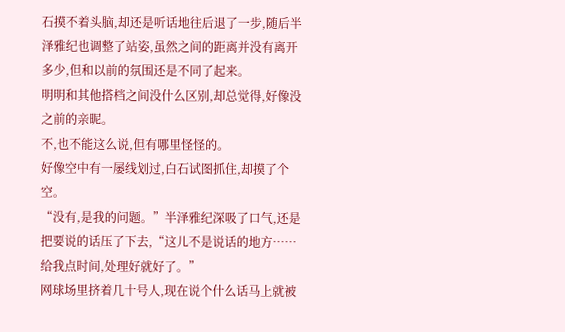石摸不着头脑,却还是听话地往后退了一步,随后半泽雅纪也调整了站姿,虽然之间的距离并没有离开多少,但和以前的氛围还是不同了起来。
明明和其他搭档之间没什么区别,却总觉得,好像没之前的亲昵。
不,也不能这么说,但有哪里怪怪的。
好像空中有一屡线划过,白石试图抓住,却摸了个空。
“没有,是我的问题。”半泽雅纪深吸了口气,还是把要说的话压了下去,“这儿不是说话的地方……给我点时间,处理好就好了。”
网球场里挤着几十号人,现在说个什么话马上就被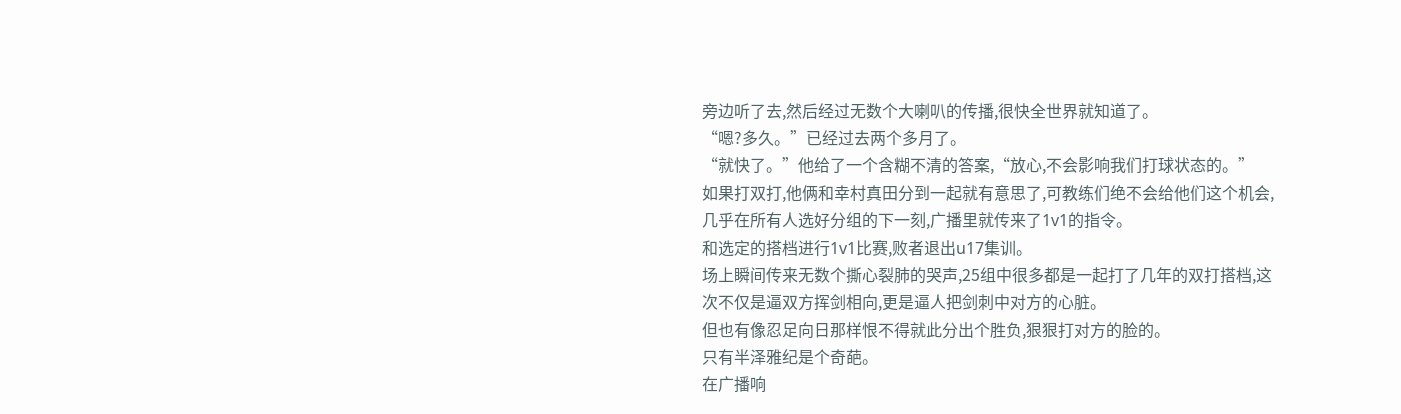旁边听了去,然后经过无数个大喇叭的传播,很快全世界就知道了。
“嗯?多久。”已经过去两个多月了。
“就快了。”他给了一个含糊不清的答案,“放心,不会影响我们打球状态的。”
如果打双打,他俩和幸村真田分到一起就有意思了,可教练们绝不会给他们这个机会,几乎在所有人选好分组的下一刻,广播里就传来了1v1的指令。
和选定的搭档进行1v1比赛,败者退出u17集训。
场上瞬间传来无数个撕心裂肺的哭声,25组中很多都是一起打了几年的双打搭档,这次不仅是逼双方挥剑相向,更是逼人把剑刺中对方的心脏。
但也有像忍足向日那样恨不得就此分出个胜负,狠狠打对方的脸的。
只有半泽雅纪是个奇葩。
在广播响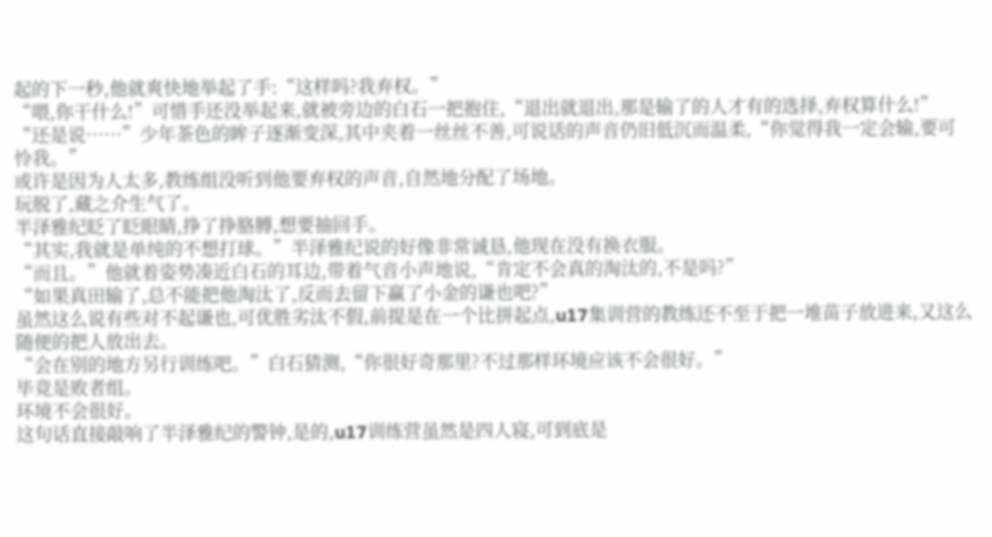起的下一秒,他就爽快地举起了手:“这样吗?我弃权。”
“喂,你干什么!”可惜手还没举起来,就被旁边的白石一把抱住,“退出就退出,那是输了的人才有的选择,弃权算什么!”
“还是说……”少年茶色的眸子逐渐变深,其中夹着一丝丝不善,可说话的声音仍旧低沉而温柔,“你觉得我一定会输,要可怜我。”
或许是因为人太多,教练组没听到他要弃权的声音,自然地分配了场地。
玩脱了,藏之介生气了。
半泽雅纪眨了眨眼睛,挣了挣胳膊,想要抽回手。
“其实,我就是单纯的不想打球。”半泽雅纪说的好像非常诚恳,他现在没有换衣服。
“而且。”他就着姿势凑近白石的耳边,带着气音小声地说,“肯定不会真的淘汰的,不是吗?”
“如果真田输了,总不能把他淘汰了,反而去留下赢了小金的谦也吧?”
虽然这么说有些对不起谦也,可优胜劣汰不假,前提是在一个比拼起点,u17集训营的教练还不至于把一堆苗子放进来,又这么随便的把人放出去。
“会在别的地方另行训练吧。”白石猜测,“你很好奇那里?不过那样环境应该不会很好。”
毕竟是败者组。
环境不会很好。
这句话直接敲响了半泽雅纪的警钟,是的,u17训练营虽然是四人寝,可到底是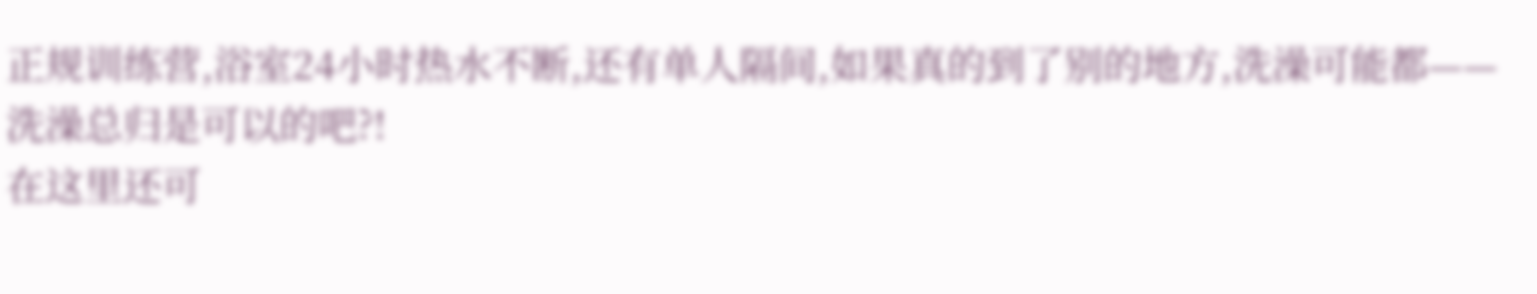正规训练营,浴室24小时热水不断,还有单人隔间,如果真的到了别的地方,洗澡可能都——
洗澡总归是可以的吧?!
在这里还可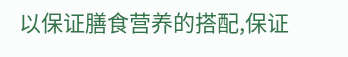以保证膳食营养的搭配,保证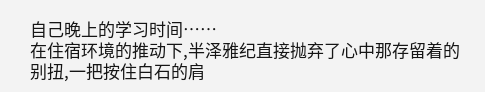自己晚上的学习时间……
在住宿环境的推动下,半泽雅纪直接抛弃了心中那存留着的别扭,一把按住白石的肩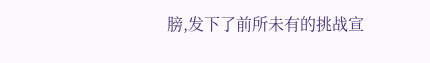膀,发下了前所未有的挑战宣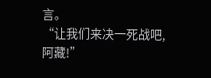言。
“让我们来决一死战吧,阿藏!”